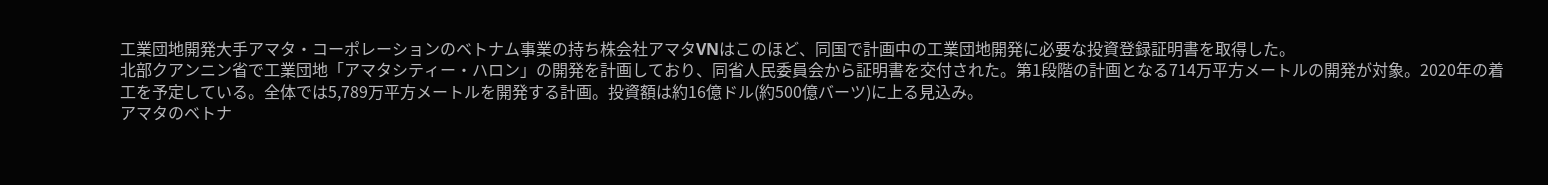工業団地開発大手アマタ・コーポレーションのベトナム事業の持ち株会社アマタVNはこのほど、同国で計画中の工業団地開発に必要な投資登録証明書を取得した。
北部クアンニン省で工業団地「アマタシティー・ハロン」の開発を計画しており、同省人民委員会から証明書を交付された。第1段階の計画となる714万平方メートルの開発が対象。2020年の着工を予定している。全体では5,789万平方メートルを開発する計画。投資額は約16億ドル(約500億バーツ)に上る見込み。
アマタのベトナ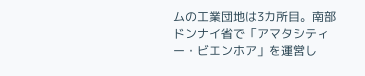ムの工業団地は3カ所目。南部ドンナイ省で「アマタシティー・ビエンホア」を運営し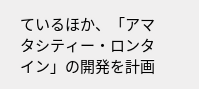ているほか、「アマタシティー・ロンタイン」の開発を計画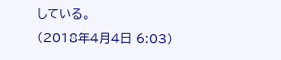している。
(2018年4月4日 6:03)